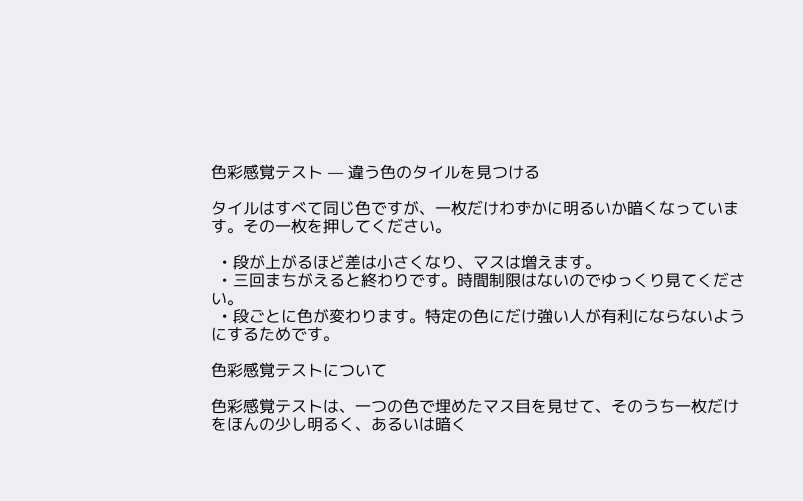色彩感覚テスト — 違う色のタイルを見つける

タイルはすべて同じ色ですが、一枚だけわずかに明るいか暗くなっています。その一枚を押してください。

  • 段が上がるほど差は小さくなり、マスは増えます。
  • 三回まちがえると終わりです。時間制限はないのでゆっくり見てください。
  • 段ごとに色が変わります。特定の色にだけ強い人が有利にならないようにするためです。

色彩感覚テストについて

色彩感覚テストは、一つの色で埋めたマス目を見せて、そのうち一枚だけをほんの少し明るく、あるいは暗く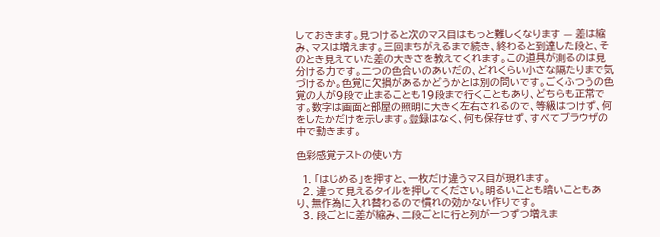しておきます。見つけると次のマス目はもっと難しくなります — 差は縮み、マスは増えます。三回まちがえるまで続き、終わると到達した段と、そのとき見えていた差の大きさを教えてくれます。この道具が測るのは見分ける力です。二つの色合いのあいだの、どれくらい小さな隔たりまで気づけるか。色覚に欠損があるかどうかとは別の問いです。ごくふつうの色覚の人が9段で止まることも19段まで行くこともあり、どちらも正常です。数字は画面と部屋の照明に大きく左右されるので、等級はつけず、何をしたかだけを示します。登録はなく、何も保存せず、すべてブラウザの中で動きます。

色彩感覚テストの使い方

  1. 「はじめる」を押すと、一枚だけ違うマス目が現れます。
  2. 違って見えるタイルを押してください。明るいことも暗いこともあり、無作為に入れ替わるので慣れの効かない作りです。
  3. 段ごとに差が縮み、二段ごとに行と列が一つずつ増えま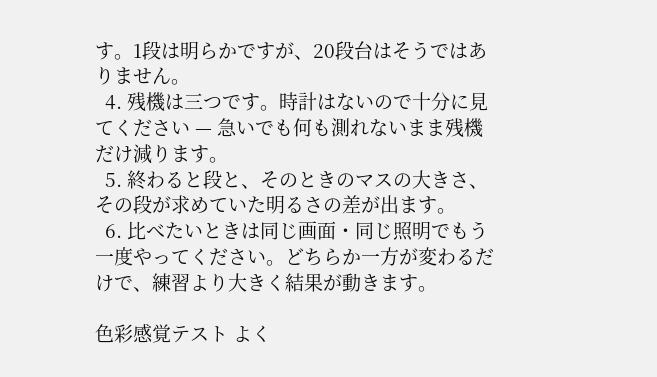す。1段は明らかですが、20段台はそうではありません。
  4. 残機は三つです。時計はないので十分に見てください — 急いでも何も測れないまま残機だけ減ります。
  5. 終わると段と、そのときのマスの大きさ、その段が求めていた明るさの差が出ます。
  6. 比べたいときは同じ画面・同じ照明でもう一度やってください。どちらか一方が変わるだけで、練習より大きく結果が動きます。

色彩感覚テスト よく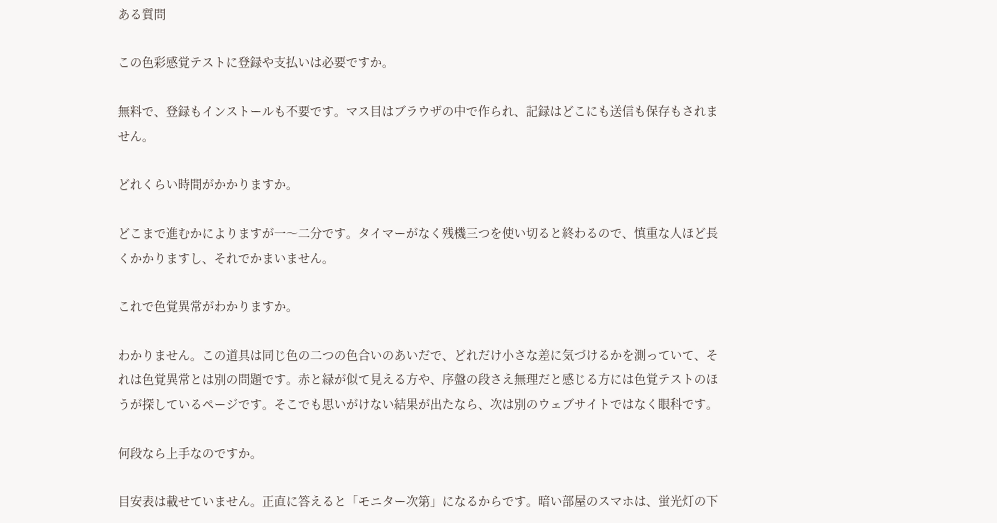ある質問

この色彩感覚テストに登録や支払いは必要ですか。

無料で、登録もインストールも不要です。マス目はブラウザの中で作られ、記録はどこにも送信も保存もされません。

どれくらい時間がかかりますか。

どこまで進むかによりますが一〜二分です。タイマーがなく残機三つを使い切ると終わるので、慎重な人ほど長くかかりますし、それでかまいません。

これで色覚異常がわかりますか。

わかりません。この道具は同じ色の二つの色合いのあいだで、どれだけ小さな差に気づけるかを測っていて、それは色覚異常とは別の問題です。赤と緑が似て見える方や、序盤の段さえ無理だと感じる方には色覚テストのほうが探しているページです。そこでも思いがけない結果が出たなら、次は別のウェブサイトではなく眼科です。

何段なら上手なのですか。

目安表は載せていません。正直に答えると「モニター次第」になるからです。暗い部屋のスマホは、蛍光灯の下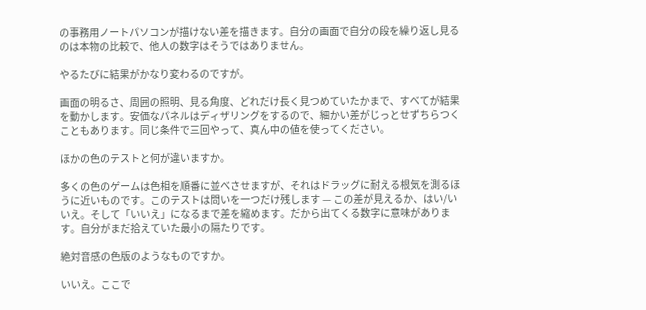の事務用ノートパソコンが描けない差を描きます。自分の画面で自分の段を繰り返し見るのは本物の比較で、他人の数字はそうではありません。

やるたびに結果がかなり変わるのですが。

画面の明るさ、周囲の照明、見る角度、どれだけ長く見つめていたかまで、すべてが結果を動かします。安価なパネルはディザリングをするので、細かい差がじっとせずちらつくこともあります。同じ条件で三回やって、真ん中の値を使ってください。

ほかの色のテストと何が違いますか。

多くの色のゲームは色相を順番に並べさせますが、それはドラッグに耐える根気を測るほうに近いものです。このテストは問いを一つだけ残します — この差が見えるか、はい/いいえ。そして「いいえ」になるまで差を縮めます。だから出てくる数字に意味があります。自分がまだ拾えていた最小の隔たりです。

絶対音感の色版のようなものですか。

いいえ。ここで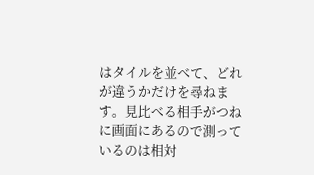はタイルを並べて、どれが違うかだけを尋ねます。見比べる相手がつねに画面にあるので測っているのは相対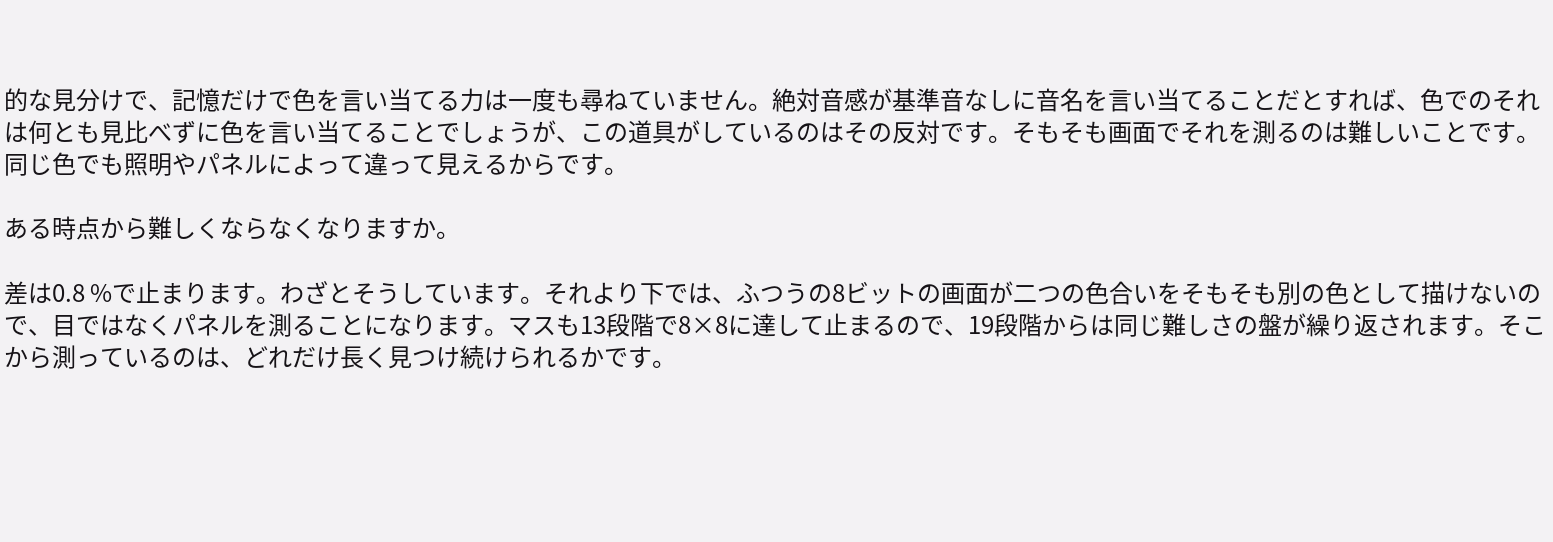的な見分けで、記憶だけで色を言い当てる力は一度も尋ねていません。絶対音感が基準音なしに音名を言い当てることだとすれば、色でのそれは何とも見比べずに色を言い当てることでしょうが、この道具がしているのはその反対です。そもそも画面でそれを測るのは難しいことです。同じ色でも照明やパネルによって違って見えるからです。

ある時点から難しくならなくなりますか。

差は0.8 %で止まります。わざとそうしています。それより下では、ふつうの8ビットの画面が二つの色合いをそもそも別の色として描けないので、目ではなくパネルを測ることになります。マスも13段階で8×8に達して止まるので、19段階からは同じ難しさの盤が繰り返されます。そこから測っているのは、どれだけ長く見つけ続けられるかです。